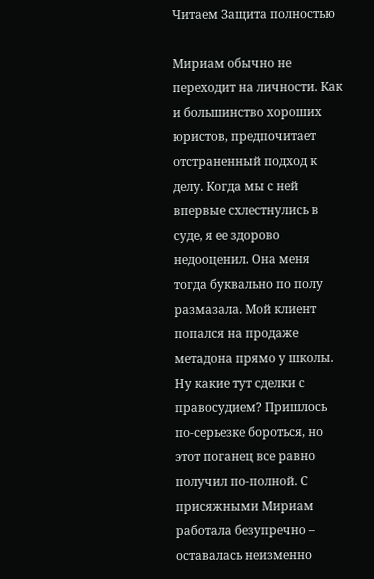Читаем Защита полностью

Мириам обычно не переходит на личности. Как и большинство хороших юристов, предпочитает отстраненный подход к делу. Когда мы с ней впервые схлестнулись в суде, я ее здорово недооценил. Она меня тогда буквально по полу размазала. Мой клиент попался на продаже метадона прямо у школы. Ну какие тут сделки с правосудием? Пришлось по-серьезке бороться, но этот поганец все равно получил по-полной. С присяжными Мириам работала безупречно – оставалась неизменно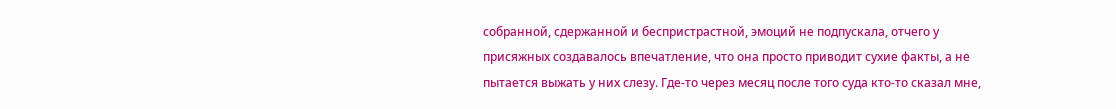собранной, сдержанной и беспристрастной, эмоций не подпускала, отчего у присяжных создавалось впечатление, что она просто приводит сухие факты, а не пытается выжать у них слезу. Где-то через месяц после того суда кто-то сказал мне,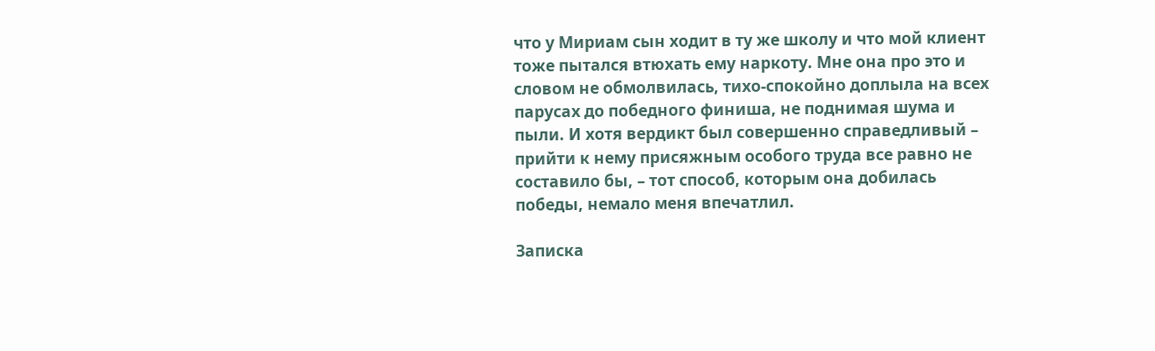что у Мириам сын ходит в ту же школу и что мой клиент тоже пытался втюхать ему наркоту. Мне она про это и словом не обмолвилась, тихо-спокойно доплыла на всех парусах до победного финиша, не поднимая шума и пыли. И хотя вердикт был совершенно справедливый – прийти к нему присяжным особого труда все равно не составило бы, – тот способ, которым она добилась победы, немало меня впечатлил.

Записка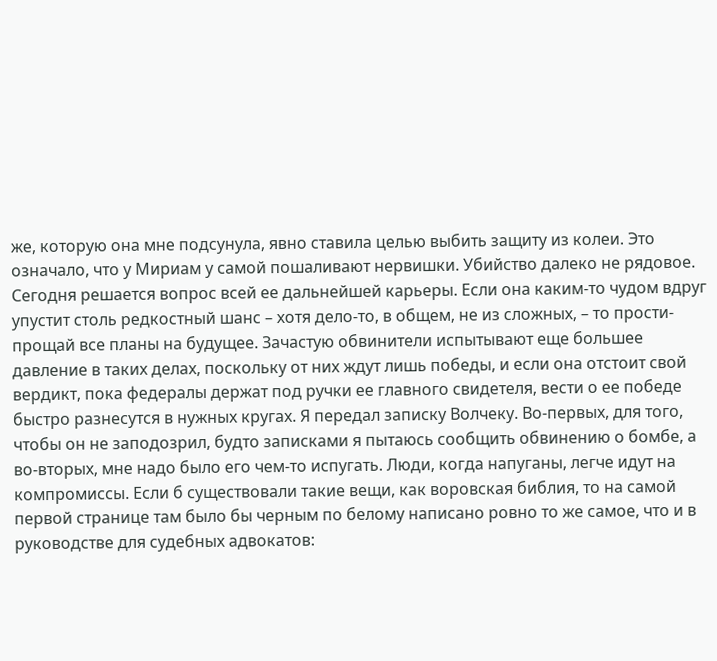же, которую она мне подсунула, явно ставила целью выбить защиту из колеи. Это означало, что у Мириам у самой пошаливают нервишки. Убийство далеко не рядовое. Сегодня решается вопрос всей ее дальнейшей карьеры. Если она каким-то чудом вдруг упустит столь редкостный шанс – хотя дело-то, в общем, не из сложных, – то прости-прощай все планы на будущее. Зачастую обвинители испытывают еще большее давление в таких делах, поскольку от них ждут лишь победы, и если она отстоит свой вердикт, пока федералы держат под ручки ее главного свидетеля, вести о ее победе быстро разнесутся в нужных кругах. Я передал записку Волчеку. Во-первых, для того, чтобы он не заподозрил, будто записками я пытаюсь сообщить обвинению о бомбе, а во-вторых, мне надо было его чем-то испугать. Люди, когда напуганы, легче идут на компромиссы. Если б существовали такие вещи, как воровская библия, то на самой первой странице там было бы черным по белому написано ровно то же самое, что и в руководстве для судебных адвокатов: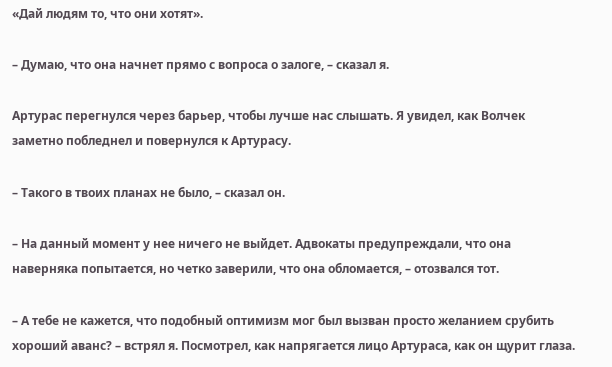«Дай людям то, что они хотят».

– Думаю, что она начнет прямо с вопроса о залоге, – сказал я.

Артурас перегнулся через барьер, чтобы лучше нас слышать. Я увидел, как Волчек заметно побледнел и повернулся к Артурасу.

– Такого в твоих планах не было, – сказал он.

– На данный момент у нее ничего не выйдет. Адвокаты предупреждали, что она наверняка попытается, но четко заверили, что она обломается, – отозвался тот.

– А тебе не кажется, что подобный оптимизм мог был вызван просто желанием срубить хороший аванс? – встрял я. Посмотрел, как напрягается лицо Артураса, как он щурит глаза.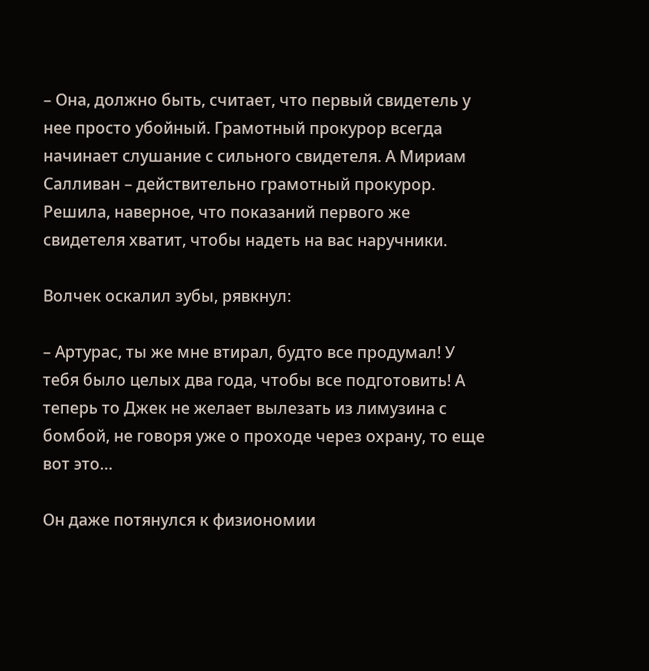– Она, должно быть, считает, что первый свидетель у нее просто убойный. Грамотный прокурор всегда начинает слушание с сильного свидетеля. А Мириам Салливан – действительно грамотный прокурор. Решила, наверное, что показаний первого же свидетеля хватит, чтобы надеть на вас наручники.

Волчек оскалил зубы, рявкнул:

– Артурас, ты же мне втирал, будто все продумал! У тебя было целых два года, чтобы все подготовить! А теперь то Джек не желает вылезать из лимузина с бомбой, не говоря уже о проходе через охрану, то еще вот это…

Он даже потянулся к физиономии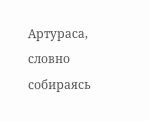Артураса, словно собираясь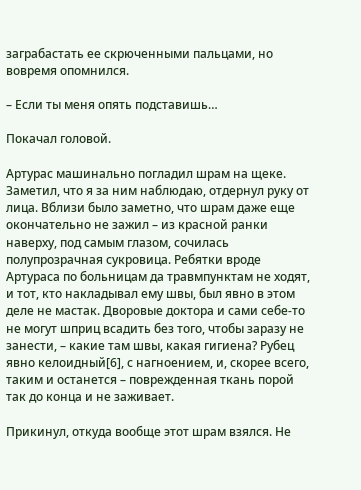заграбастать ее скрюченными пальцами, но вовремя опомнился.

– Если ты меня опять подставишь…

Покачал головой.

Артурас машинально погладил шрам на щеке. Заметил, что я за ним наблюдаю, отдернул руку от лица. Вблизи было заметно, что шрам даже еще окончательно не зажил – из красной ранки наверху, под самым глазом, сочилась полупрозрачная сукровица. Ребятки вроде Артураса по больницам да травмпунктам не ходят, и тот, кто накладывал ему швы, был явно в этом деле не мастак. Дворовые доктора и сами себе-то не могут шприц всадить без того, чтобы заразу не занести, – какие там швы, какая гигиена? Рубец явно келоидный[6], с нагноением, и, скорее всего, таким и останется – поврежденная ткань порой так до конца и не заживает.

Прикинул, откуда вообще этот шрам взялся. Не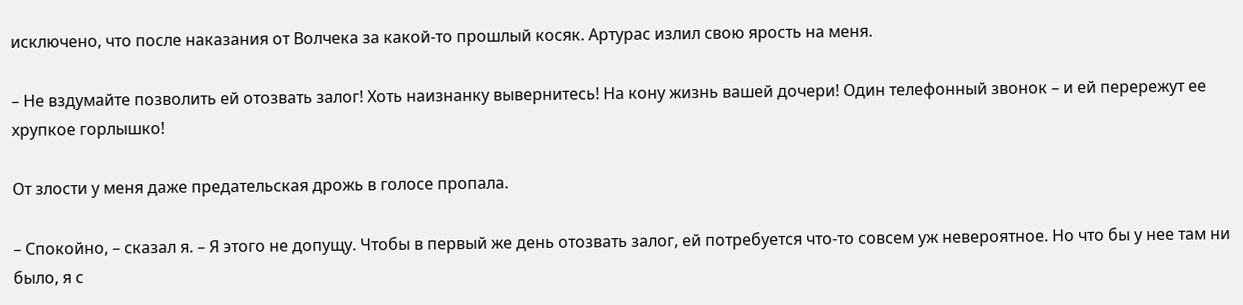исключено, что после наказания от Волчека за какой-то прошлый косяк. Артурас излил свою ярость на меня.

– Не вздумайте позволить ей отозвать залог! Хоть наизнанку вывернитесь! На кону жизнь вашей дочери! Один телефонный звонок – и ей перережут ее хрупкое горлышко!

От злости у меня даже предательская дрожь в голосе пропала.

– Спокойно, – сказал я. – Я этого не допущу. Чтобы в первый же день отозвать залог, ей потребуется что-то совсем уж невероятное. Но что бы у нее там ни было, я с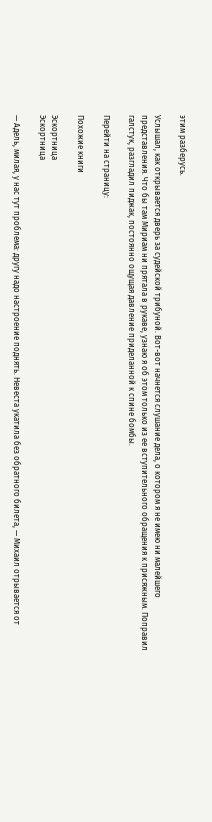этим разберусь.

Услышал, как открывается дверь за судейской трибуной. Вот-вот начнется слушание дела, о котором я не имею ни малейшего представления. Что бы там Мириам ни прятала в рукаве, узнаю я об этом только из ее вступительного обращения к присяжным. Поправил галстук, разгладил пиджак, постоянно ощущая давление приделанной к спине бомбы.

Перейти на страницу:

Похожие книги

Эскортница
Эскортница

— Адель, милая, у нас тут проблема: другу надо настроение поднять. Невеста укатила без обратного билета, — Михаил отрывается от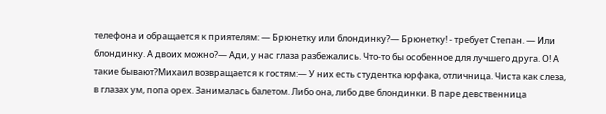телефона и обращается к приятелям: — Брюнетку или блондинку?— Брюнетку! - требует Степан. — Или блондинку. А двоих можно?— Ади, у нас глаза разбежались. Что-то бы особенное для лучшего друга. О! А такие бывают?Михаил возвращается к гостям:— У них есть студентка юрфака, отличница. Чиста как слеза, в глазах ум, попа орех. Занималась балетом. Либо она, либо две блондинки. В паре девственница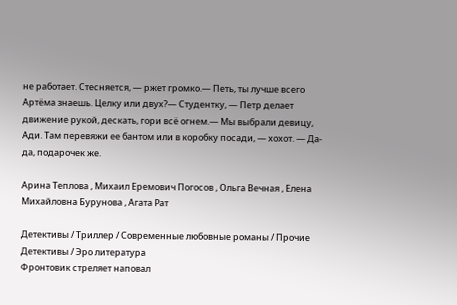не работает. Стесняется, — ржет громко.— Петь, ты лучше всего Артёма знаешь. Целку или двух?— Студентку, — Петр делает движение рукой, дескать, гори всё огнем.— Мы выбрали девицу, Ади. Там перевяжи ее бантом или в коробку посади, — хохот. — Да-да, подарочек же.

Арина Теплова , Михаил Еремович Погосов , Ольга Вечная , Елена Михайловна Бурунова , Агата Рат

Детективы / Триллер / Современные любовные романы / Прочие Детективы / Эро литература
Фронтовик стреляет наповал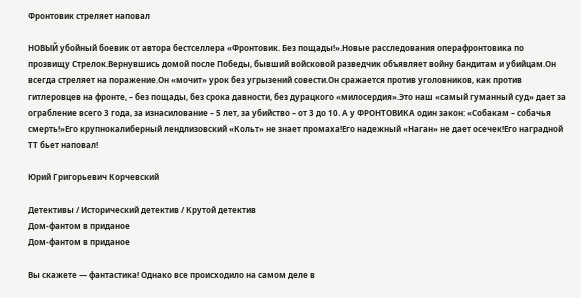Фронтовик стреляет наповал

НОВЫЙ убойный боевик от автора бестселлера «Фронтовик. Без пощады!».Новые расследования операфронтовика по прозвищу Стрелок.Вернувшись домой после Победы, бывший войсковой разведчик объявляет войну бандитам и убийцам.Он всегда стреляет на поражение.Он «мочит» урок без угрызений совести.Он сражается против уголовников, как против гитлеровцев на фронте, – без пощады, без срока давности, без дурацкого «милосердия».Это наш «самый гуманный суд» дает за ограбление всего 3 года, за изнасилование – 5 лет, за убийство – от 3 до 10. А у ФРОНТОВИКА один закон: «Собакам – собачья смерть!»Его крупнокалиберный лендлизовский «Кольт» не знает промаха!Его надежный «Наган» не дает осечек!Его наградной ТТ бьет наповал!

Юрий Григорьевич Корчевский

Детективы / Исторический детектив / Крутой детектив
Дом-фантом в приданое
Дом-фантом в приданое

Вы скажете — фантастика! Однако все происходило на самом деле в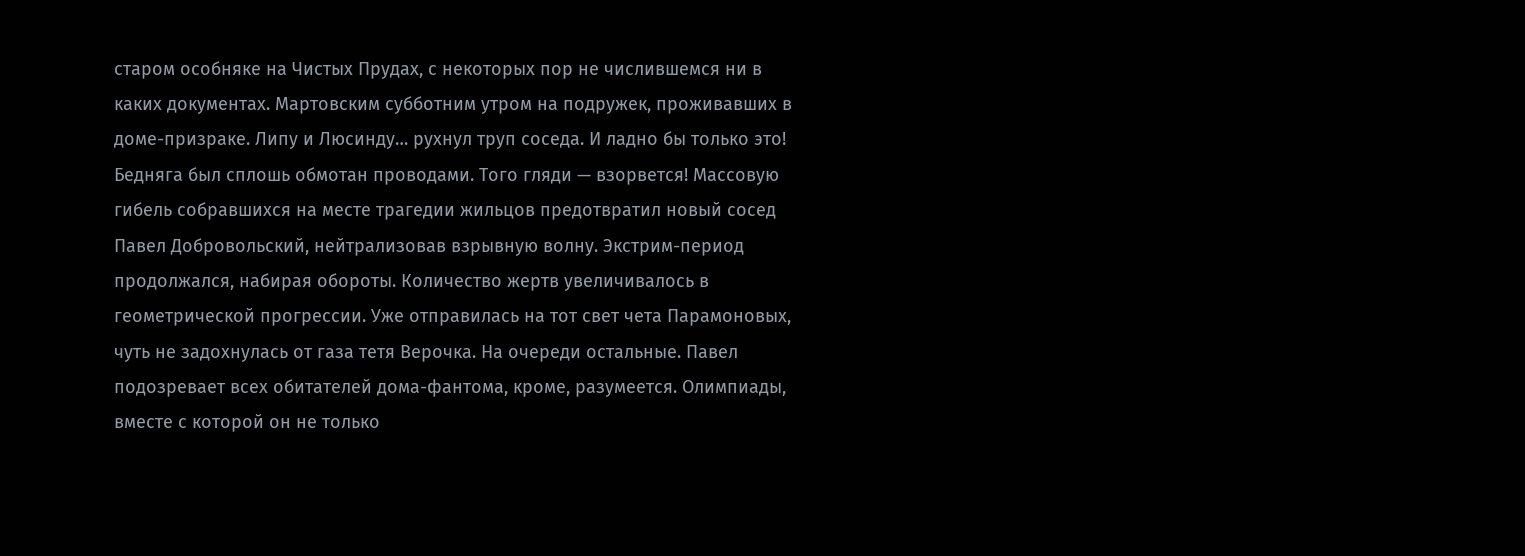старом особняке на Чистых Прудах, с некоторых пор не числившемся ни в каких документах. Мартовским субботним утром на подружек, проживавших в доме-призраке. Липу и Люсинду… рухнул труп соседа. И ладно бы только это! Бедняга был сплошь обмотан проводами. Того гляди — взорвется! Массовую гибель собравшихся на месте трагедии жильцов предотвратил новый сосед Павел Добровольский, нейтрализовав взрывную волну. Экстрим-период продолжался, набирая обороты. Количество жертв увеличивалось в геометрической прогрессии. Уже отправилась на тот свет чета Парамоновых, чуть не задохнулась от газа тетя Верочка. На очереди остальные. Павел подозревает всех обитателей дома-фантома, кроме, разумеется. Олимпиады, вместе с которой он не только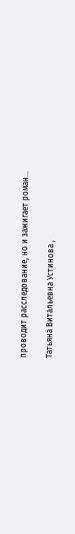проводит расследование, но и зажигает роман…

Татьяна Витальевна Устинова ,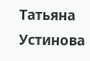Татьяна Устинова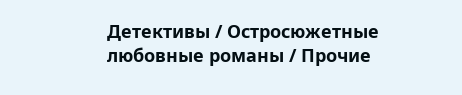Детективы / Остросюжетные любовные романы / Прочие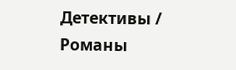Детективы / Романы